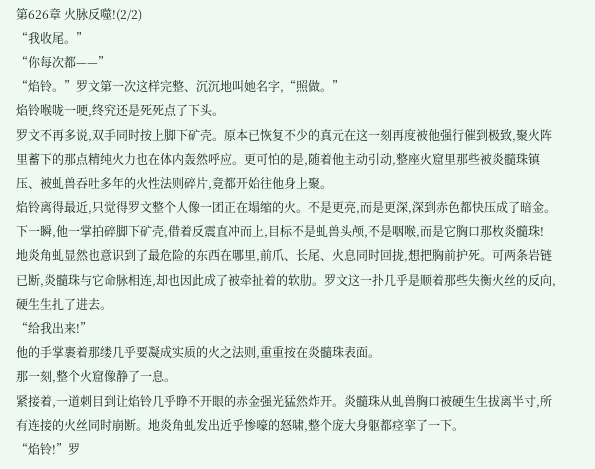第626章 火脉反噬!(2/2)
“我收尾。”
“你每次都——”
“焰铃。”罗文第一次这样完整、沉沉地叫她名字,“照做。”
焰铃喉咙一哽,终究还是死死点了下头。
罗文不再多说,双手同时按上脚下矿壳。原本已恢复不少的真元在这一刻再度被他强行催到极致,聚火阵里蓄下的那点精纯火力也在体内轰然呼应。更可怕的是,随着他主动引动,整座火窟里那些被炎髓珠镇压、被虬兽吞吐多年的火性法则碎片,竟都开始往他身上聚。
焰铃离得最近,只觉得罗文整个人像一团正在塌缩的火。不是更亮,而是更深,深到赤色都快压成了暗金。下一瞬,他一掌拍碎脚下矿壳,借着反震直冲而上,目标不是虬兽头颅,不是咽喉,而是它胸口那枚炎髓珠!
地炎角虬显然也意识到了最危险的东西在哪里,前爪、长尾、火息同时回拢,想把胸前护死。可两条岩链已断,炎髓珠与它命脉相连,却也因此成了被牵扯着的软肋。罗文这一扑几乎是顺着那些失衡火丝的反向,硬生生扎了进去。
“给我出来!”
他的手掌裹着那缕几乎要凝成实质的火之法则,重重按在炎髓珠表面。
那一刻,整个火窟像静了一息。
紧接着,一道刺目到让焰铃几乎睁不开眼的赤金强光猛然炸开。炎髓珠从虬兽胸口被硬生生拔离半寸,所有连接的火丝同时崩断。地炎角虬发出近乎惨嚎的怒啸,整个庞大身躯都痉挛了一下。
“焰铃!”罗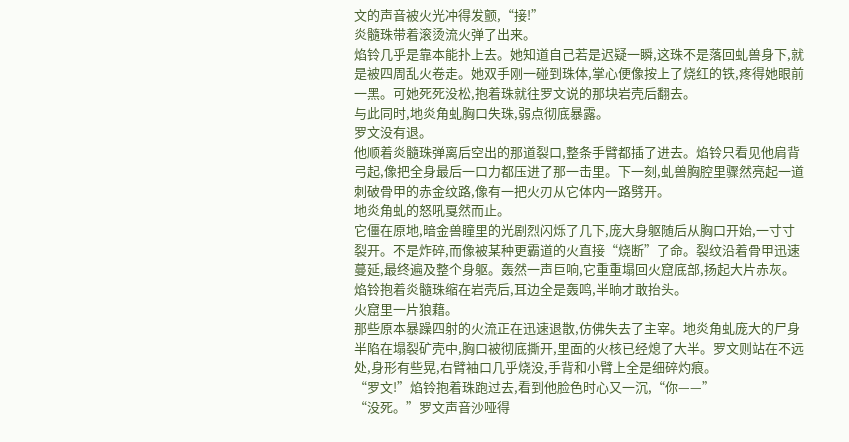文的声音被火光冲得发颤,“接!”
炎髓珠带着滚烫流火弹了出来。
焰铃几乎是靠本能扑上去。她知道自己若是迟疑一瞬,这珠不是落回虬兽身下,就是被四周乱火卷走。她双手刚一碰到珠体,掌心便像按上了烧红的铁,疼得她眼前一黑。可她死死没松,抱着珠就往罗文说的那块岩壳后翻去。
与此同时,地炎角虬胸口失珠,弱点彻底暴露。
罗文没有退。
他顺着炎髓珠弹离后空出的那道裂口,整条手臂都插了进去。焰铃只看见他肩背弓起,像把全身最后一口力都压进了那一击里。下一刻,虬兽胸腔里骤然亮起一道刺破骨甲的赤金纹路,像有一把火刃从它体内一路劈开。
地炎角虬的怒吼戛然而止。
它僵在原地,暗金兽瞳里的光剧烈闪烁了几下,庞大身躯随后从胸口开始,一寸寸裂开。不是炸碎,而像被某种更霸道的火直接“烧断”了命。裂纹沿着骨甲迅速蔓延,最终遍及整个身躯。轰然一声巨响,它重重塌回火窟底部,扬起大片赤灰。
焰铃抱着炎髓珠缩在岩壳后,耳边全是轰鸣,半晌才敢抬头。
火窟里一片狼藉。
那些原本暴躁四射的火流正在迅速退散,仿佛失去了主宰。地炎角虬庞大的尸身半陷在塌裂矿壳中,胸口被彻底撕开,里面的火核已经熄了大半。罗文则站在不远处,身形有些晃,右臂袖口几乎烧没,手背和小臂上全是细碎灼痕。
“罗文!”焰铃抱着珠跑过去,看到他脸色时心又一沉,“你——”
“没死。”罗文声音沙哑得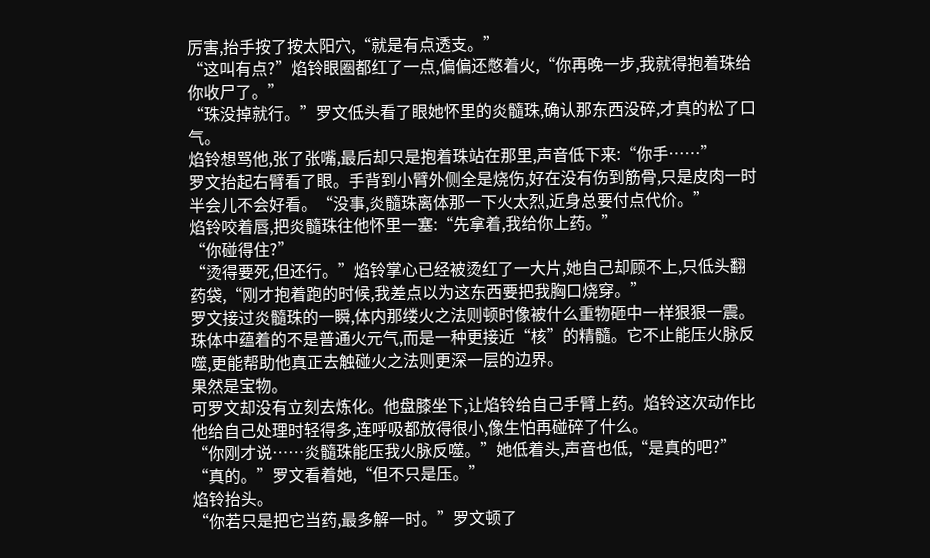厉害,抬手按了按太阳穴,“就是有点透支。”
“这叫有点?”焰铃眼圈都红了一点,偏偏还憋着火,“你再晚一步,我就得抱着珠给你收尸了。”
“珠没掉就行。”罗文低头看了眼她怀里的炎髓珠,确认那东西没碎,才真的松了口气。
焰铃想骂他,张了张嘴,最后却只是抱着珠站在那里,声音低下来:“你手……”
罗文抬起右臂看了眼。手背到小臂外侧全是烧伤,好在没有伤到筋骨,只是皮肉一时半会儿不会好看。“没事,炎髓珠离体那一下火太烈,近身总要付点代价。”
焰铃咬着唇,把炎髓珠往他怀里一塞:“先拿着,我给你上药。”
“你碰得住?”
“烫得要死,但还行。”焰铃掌心已经被烫红了一大片,她自己却顾不上,只低头翻药袋,“刚才抱着跑的时候,我差点以为这东西要把我胸口烧穿。”
罗文接过炎髓珠的一瞬,体内那缕火之法则顿时像被什么重物砸中一样狠狠一震。珠体中蕴着的不是普通火元气,而是一种更接近“核”的精髓。它不止能压火脉反噬,更能帮助他真正去触碰火之法则更深一层的边界。
果然是宝物。
可罗文却没有立刻去炼化。他盘膝坐下,让焰铃给自己手臂上药。焰铃这次动作比他给自己处理时轻得多,连呼吸都放得很小,像生怕再碰碎了什么。
“你刚才说……炎髓珠能压我火脉反噬。”她低着头,声音也低,“是真的吧?”
“真的。”罗文看着她,“但不只是压。”
焰铃抬头。
“你若只是把它当药,最多解一时。”罗文顿了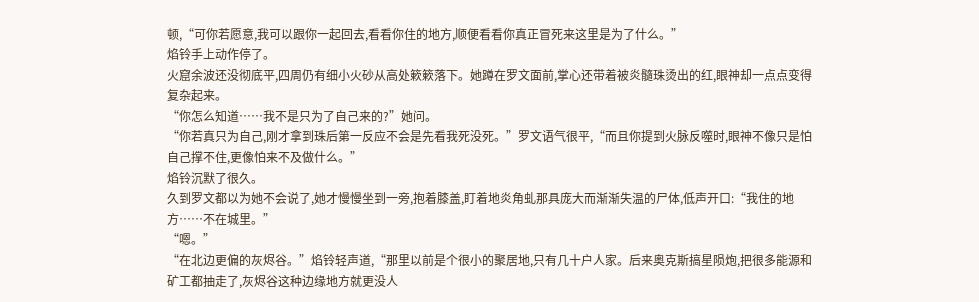顿,“可你若愿意,我可以跟你一起回去,看看你住的地方,顺便看看你真正冒死来这里是为了什么。”
焰铃手上动作停了。
火窟余波还没彻底平,四周仍有细小火砂从高处簌簌落下。她蹲在罗文面前,掌心还带着被炎髓珠烫出的红,眼神却一点点变得复杂起来。
“你怎么知道……我不是只为了自己来的?”她问。
“你若真只为自己,刚才拿到珠后第一反应不会是先看我死没死。”罗文语气很平,“而且你提到火脉反噬时,眼神不像只是怕自己撑不住,更像怕来不及做什么。”
焰铃沉默了很久。
久到罗文都以为她不会说了,她才慢慢坐到一旁,抱着膝盖,盯着地炎角虬那具庞大而渐渐失温的尸体,低声开口:“我住的地方……不在城里。”
“嗯。”
“在北边更偏的灰烬谷。”焰铃轻声道,“那里以前是个很小的聚居地,只有几十户人家。后来奥克斯搞星陨炮,把很多能源和矿工都抽走了,灰烬谷这种边缘地方就更没人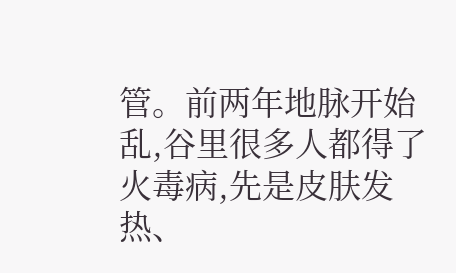管。前两年地脉开始乱,谷里很多人都得了火毒病,先是皮肤发热、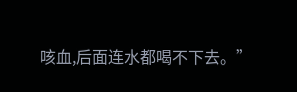咳血,后面连水都喝不下去。”